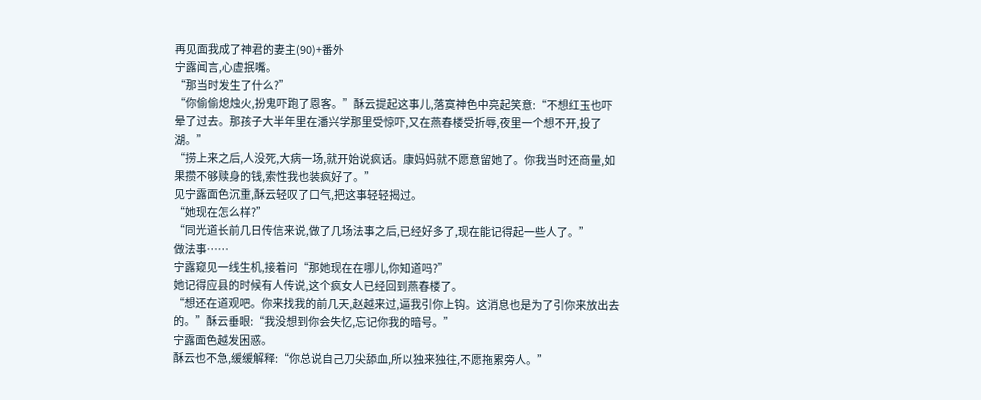再见面我成了神君的妻主(90)+番外
宁露闻言,心虚抿嘴。
“那当时发生了什么?”
“你偷偷熄烛火,扮鬼吓跑了恩客。”酥云提起这事儿,落寞神色中亮起笑意:“不想红玉也吓晕了过去。那孩子大半年里在潘兴学那里受惊吓,又在燕春楼受折辱,夜里一个想不开,投了湖。”
“捞上来之后,人没死,大病一场,就开始说疯话。康妈妈就不愿意留她了。你我当时还商量,如果攒不够赎身的钱,索性我也装疯好了。”
见宁露面色沉重,酥云轻叹了口气,把这事轻轻揭过。
“她现在怎么样?”
“同光道长前几日传信来说,做了几场法事之后,已经好多了,现在能记得起一些人了。”
做法事……
宁露窥见一线生机,接着问“那她现在在哪儿,你知道吗?”
她记得应县的时候有人传说,这个疯女人已经回到燕春楼了。
“想还在道观吧。你来找我的前几天,赵越来过,逼我引你上钩。这消息也是为了引你来放出去的。”酥云垂眼:“我没想到你会失忆,忘记你我的暗号。”
宁露面色越发困惑。
酥云也不急,缓缓解释:“你总说自己刀尖舔血,所以独来独往,不愿拖累旁人。”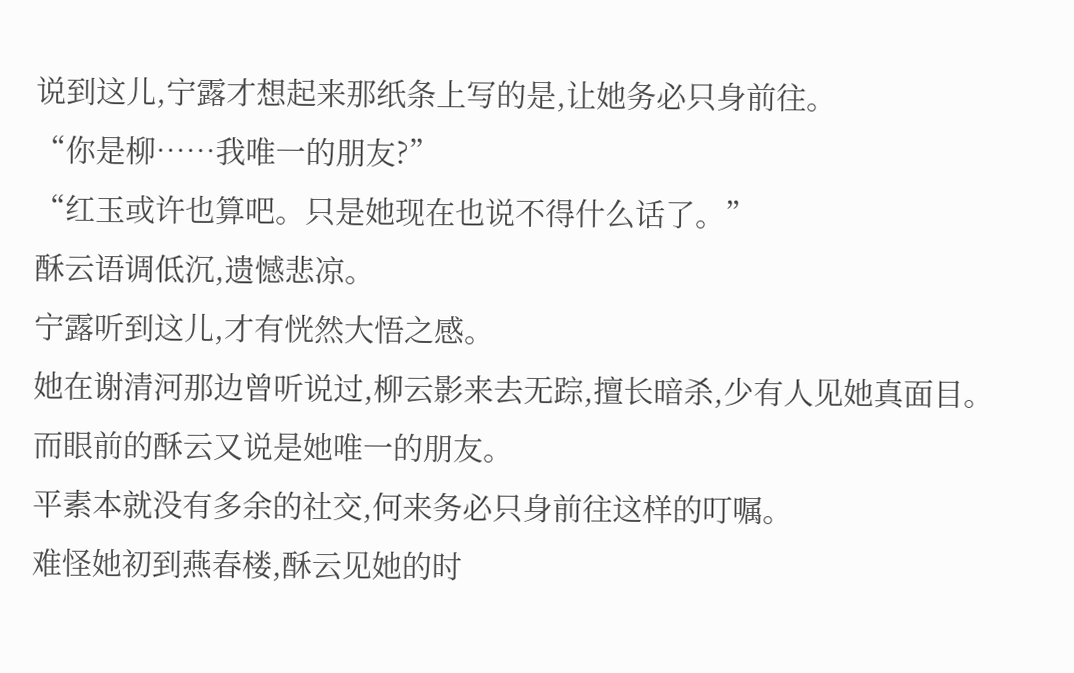说到这儿,宁露才想起来那纸条上写的是,让她务必只身前往。
“你是柳……我唯一的朋友?”
“红玉或许也算吧。只是她现在也说不得什么话了。”
酥云语调低沉,遗憾悲凉。
宁露听到这儿,才有恍然大悟之感。
她在谢清河那边曾听说过,柳云影来去无踪,擅长暗杀,少有人见她真面目。
而眼前的酥云又说是她唯一的朋友。
平素本就没有多余的社交,何来务必只身前往这样的叮嘱。
难怪她初到燕春楼,酥云见她的时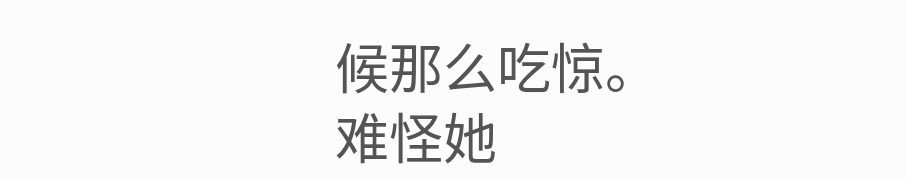候那么吃惊。
难怪她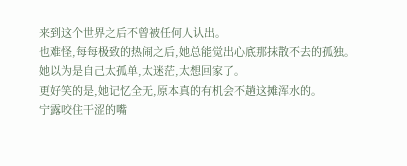来到这个世界之后不曾被任何人认出。
也难怪,每每极致的热闹之后,她总能觉出心底那抹散不去的孤独。
她以为是自己太孤单,太迷茫,太想回家了。
更好笑的是,她记忆全无,原本真的有机会不趟这摊浑水的。
宁露咬住干涩的嘴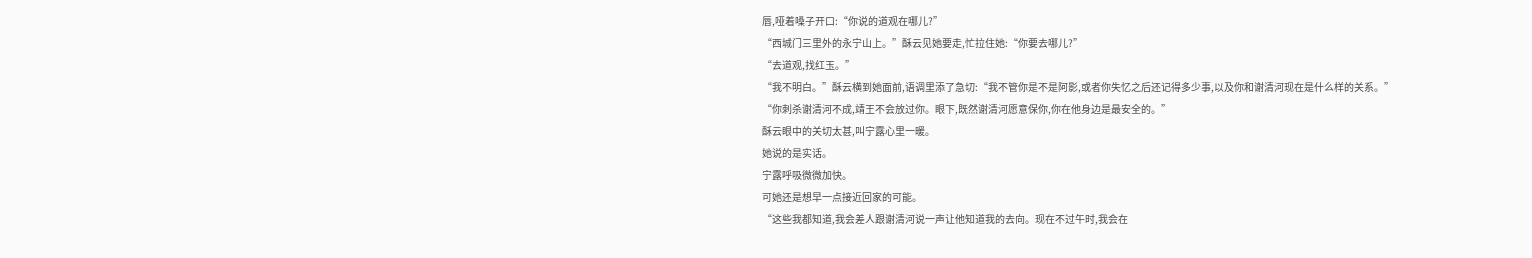唇,哑着嗓子开口:“你说的道观在哪儿?”
“西城门三里外的永宁山上。”酥云见她要走,忙拉住她:“你要去哪儿?”
“去道观,找红玉。”
“我不明白。”酥云横到她面前,语调里添了急切:“我不管你是不是阿影,或者你失忆之后还记得多少事,以及你和谢清河现在是什么样的关系。”
“你刺杀谢清河不成,靖王不会放过你。眼下,既然谢清河愿意保你,你在他身边是最安全的。”
酥云眼中的关切太甚,叫宁露心里一暖。
她说的是实话。
宁露呼吸微微加快。
可她还是想早一点接近回家的可能。
“这些我都知道,我会差人跟谢清河说一声让他知道我的去向。现在不过午时,我会在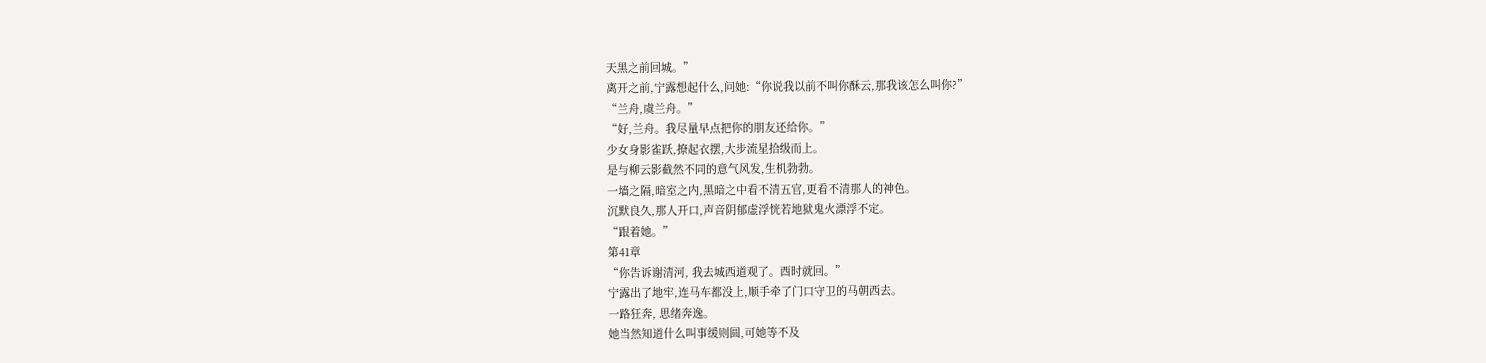天黑之前回城。”
离开之前,宁露想起什么,问她:“你说我以前不叫你酥云,那我该怎么叫你?”
“兰舟,虞兰舟。”
“好,兰舟。我尽量早点把你的朋友还给你。”
少女身影雀跃,撩起衣摆,大步流星拾级而上。
是与柳云影截然不同的意气风发,生机勃勃。
一墙之隔,暗室之内,黑暗之中看不清五官,更看不清那人的神色。
沉默良久,那人开口,声音阴郁虚浮恍若地狱鬼火漂浮不定。
“跟着她。”
第41章
“你告诉谢清河, 我去城西道观了。酉时就回。”
宁露出了地牢,连马车都没上,顺手牵了门口守卫的马朝西去。
一路狂奔, 思绪奔逸。
她当然知道什么叫事缓则圆,可她等不及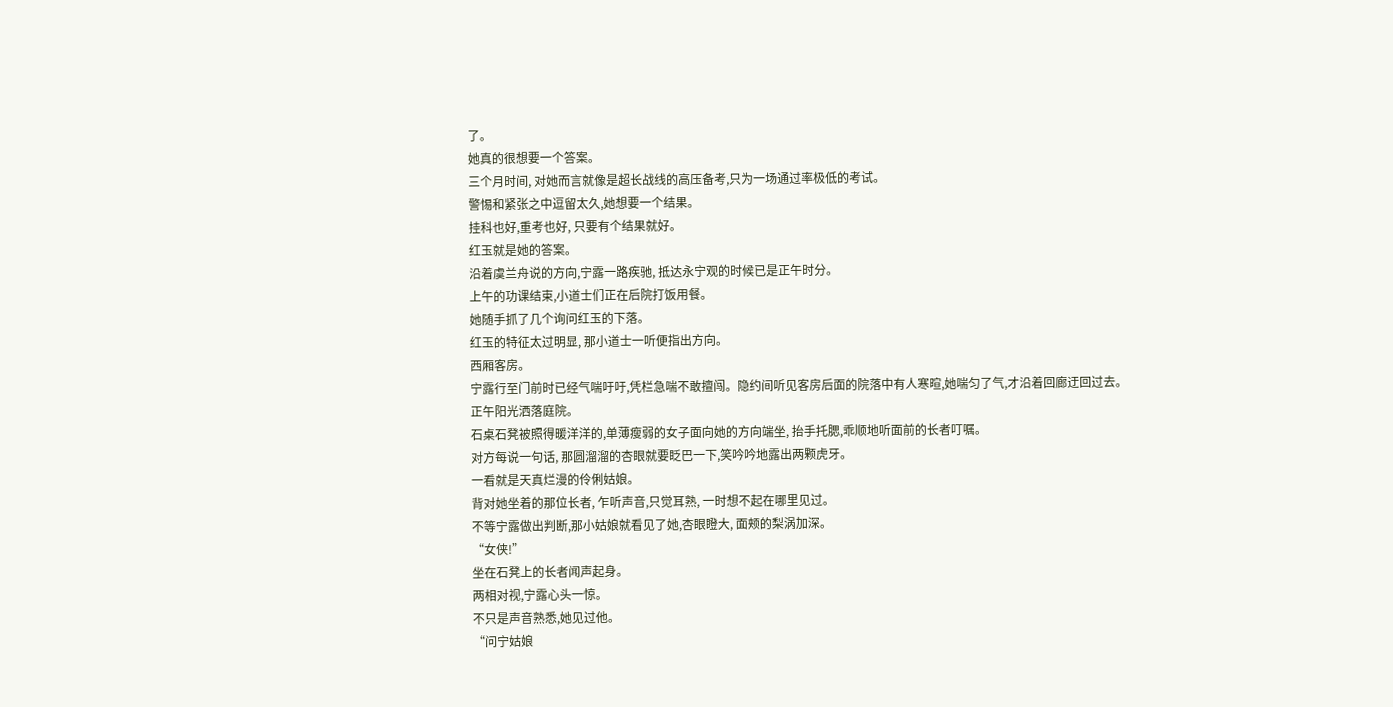了。
她真的很想要一个答案。
三个月时间, 对她而言就像是超长战线的高压备考,只为一场通过率极低的考试。
警惕和紧张之中逗留太久,她想要一个结果。
挂科也好,重考也好, 只要有个结果就好。
红玉就是她的答案。
沿着虞兰舟说的方向,宁露一路疾驰, 抵达永宁观的时候已是正午时分。
上午的功课结束,小道士们正在后院打饭用餐。
她随手抓了几个询问红玉的下落。
红玉的特征太过明显, 那小道士一听便指出方向。
西厢客房。
宁露行至门前时已经气喘吁吁,凭栏急喘不敢擅闯。隐约间听见客房后面的院落中有人寒暄,她喘匀了气,才沿着回廊迂回过去。
正午阳光洒落庭院。
石桌石凳被照得暖洋洋的,单薄瘦弱的女子面向她的方向端坐, 抬手托腮,乖顺地听面前的长者叮嘱。
对方每说一句话, 那圆溜溜的杏眼就要眨巴一下,笑吟吟地露出两颗虎牙。
一看就是天真烂漫的伶俐姑娘。
背对她坐着的那位长者, 乍听声音,只觉耳熟, 一时想不起在哪里见过。
不等宁露做出判断,那小姑娘就看见了她,杏眼瞪大, 面颊的梨涡加深。
“女侠!”
坐在石凳上的长者闻声起身。
两相对视,宁露心头一惊。
不只是声音熟悉,她见过他。
“问宁姑娘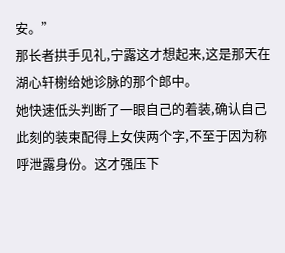安。”
那长者拱手见礼,宁露这才想起来,这是那天在湖心轩榭给她诊脉的那个郎中。
她快速低头判断了一眼自己的着装,确认自己此刻的装束配得上女侠两个字,不至于因为称呼泄露身份。这才强压下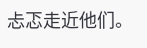忐忑走近他们。